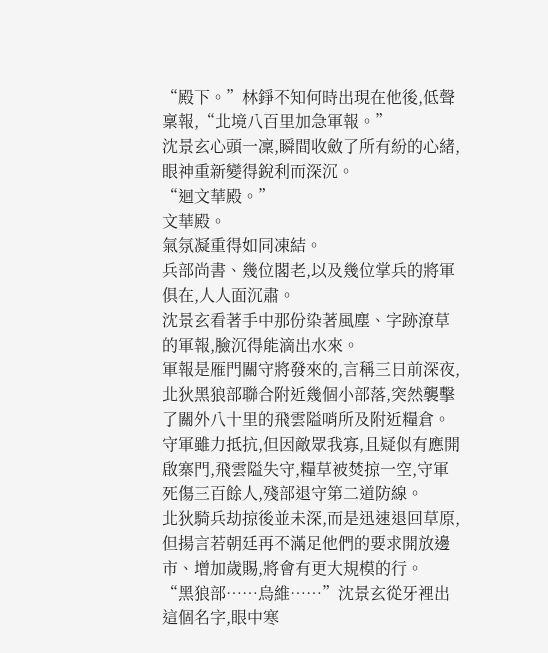“殿下。”林錚不知何時出現在他後,低聲稟報,“北境八百里加急軍報。”
沈景玄心頭一凜,瞬間收斂了所有紛的心緒,眼神重新變得銳利而深沉。
“迴文華殿。”
文華殿。
氣氛凝重得如同凍結。
兵部尚書、幾位閣老,以及幾位掌兵的將軍俱在,人人面沉肅。
沈景玄看著手中那份染著風塵、字跡潦草的軍報,臉沉得能滴出水來。
軍報是雁門關守將發來的,言稱三日前深夜,北狄黑狼部聯合附近幾個小部落,突然襲擊了關外八十里的飛雲隘哨所及附近糧倉。
守軍雖力抵抗,但因敵眾我寡,且疑似有應開啟寨門,飛雲隘失守,糧草被焚掠一空,守軍死傷三百餘人,殘部退守第二道防線。
北狄騎兵劫掠後並未深,而是迅速退回草原,但揚言若朝廷再不滿足他們的要求開放邊市、增加歲賜,將會有更大規模的行。
“黑狼部……烏維……”沈景玄從牙裡出這個名字,眼中寒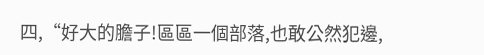四,“好大的膽子!區區一個部落,也敢公然犯邊,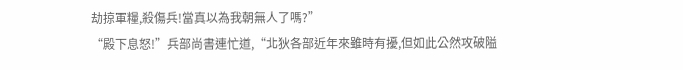劫掠軍糧,殺傷兵!當真以為我朝無人了嗎?”
“殿下息怒!”兵部尚書連忙道,“北狄各部近年來雖時有擾,但如此公然攻破隘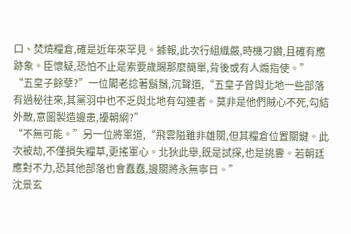口、焚燒糧倉,確是近年來罕見。據報,此次行組織嚴,時機刁鑽,且確有應跡象。臣懷疑,恐怕不止是索要歲賜那麼簡單,背後或有人煽指使。”
“五皇子餘孽?”一位閣老捻著鬍鬚,沉聲道,“五皇子曾與北地一些部落有過秘往來,其黨羽中也不乏與北地有勾連者。莫非是他們賊心不死,勾結外敵,意圖製造邊患,擾朝綱?”
“不無可能。”另一位將軍道,“飛雲隘雖非雄關,但其糧倉位置關鍵。此次被劫,不僅損失糧草,更搖軍心。北狄此舉,既是試探,也是挑釁。若朝廷應對不力,恐其他部落也會蠢蠢,邊關將永無寧日。”
沈景玄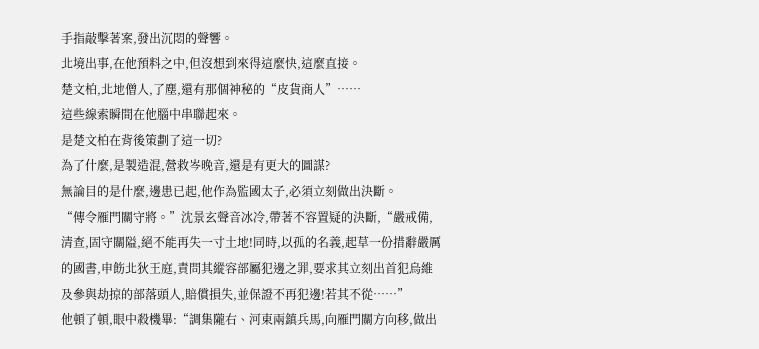手指敲擊著案,發出沉悶的聲響。
北境出事,在他預料之中,但沒想到來得這麼快,這麼直接。
楚文柏,北地僧人,了塵,還有那個神秘的“皮貨商人”……
這些線索瞬間在他腦中串聯起來。
是楚文柏在背後策劃了這一切?
為了什麼,是製造混,營救岑晚音,還是有更大的圖謀?
無論目的是什麼,邊患已起,他作為監國太子,必須立刻做出決斷。
“傳令雁門關守將。”沈景玄聲音冰冷,帶著不容置疑的決斷,“嚴戒備,清查,固守關隘,絕不能再失一寸土地!同時,以孤的名義,起草一份措辭嚴厲的國書,申飭北狄王庭,責問其縱容部屬犯邊之罪,要求其立刻出首犯烏維及參與劫掠的部落頭人,賠償損失,並保證不再犯邊!若其不從……”
他頓了頓,眼中殺機畢:“調集隴右、河東兩鎮兵馬,向雁門關方向移,做出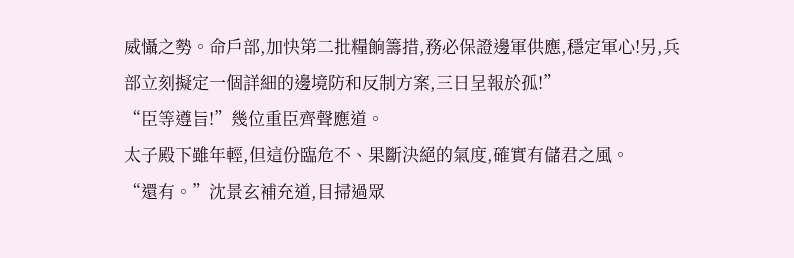威懾之勢。命戶部,加快第二批糧餉籌措,務必保證邊軍供應,穩定軍心!另,兵部立刻擬定一個詳細的邊境防和反制方案,三日呈報於孤!”
“臣等遵旨!”幾位重臣齊聲應道。
太子殿下雖年輕,但這份臨危不、果斷決絕的氣度,確實有儲君之風。
“還有。”沈景玄補充道,目掃過眾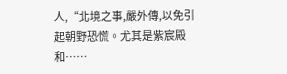人,“北境之事,嚴外傳,以免引起朝野恐慌。尤其是紫宸殿和……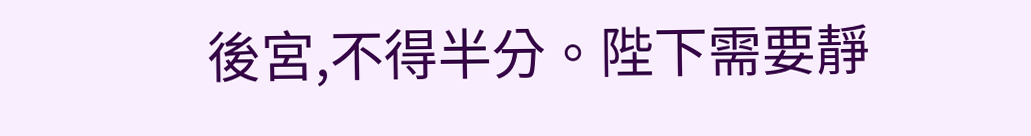後宮,不得半分。陛下需要靜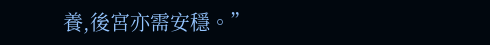養,後宮亦需安穩。”